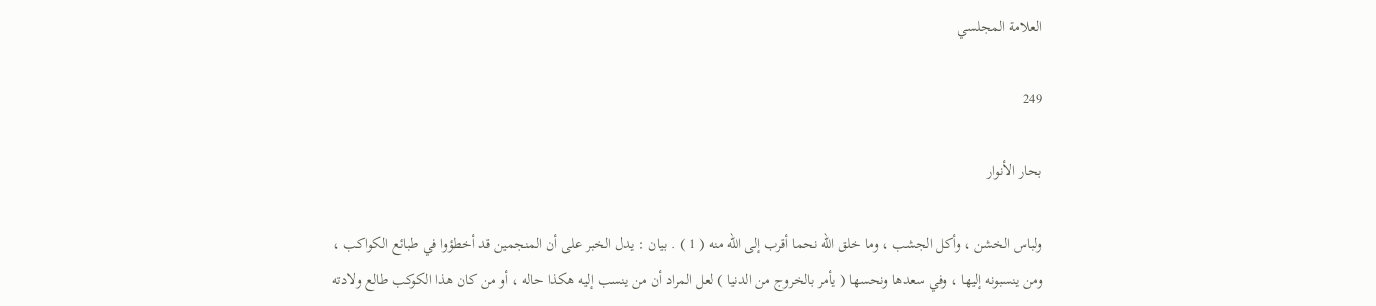العلامة المجلسي

249

بحار الأنوار

ولباس الخشن ، وأكل الجشب ، وما خلق الله نحما أقرب إلى الله منه ( 1 ) . بيان : يدل الخبر على أن المنجمين قد أخطؤوا في طبائع الكواكب ، ومن ينسبونه إليها ، وفي سعدها ونحسها ( يأمر بالخروج من الدنيا ) لعل المراد أن من ينسب إليه هكذا حاله ، أو من كان هذا الكوكب طالع ولادته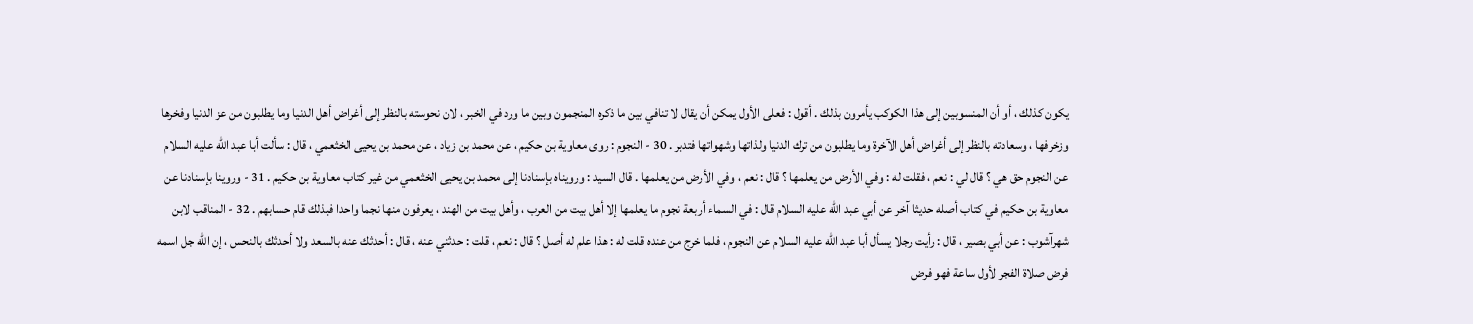يكون كذلك ، أو أن المنسوبين إلى هذا الكوكب يأمرون بذلك . أقول : فعلى الأول يمكن أن يقال لا تنافي بين ما ذكره المنجمون وبين ما ورد في الخبر ، لان نحوسته بالنظر إلى أغراض أهل الدنيا وما يطلبون من عز الدنيا وفخرها وزخرفها ، وسعادته بالنظر إلى أغراض أهل الآخرة وما يطلبون من ترك الدنيا ولذاتها وشهواتها فتدبر . 30 - النجوم : روى معاوية بن حكيم ، عن محمد بن زياد ، عن محمد بن يحيى الخثعمي ، قال : سألت أبا عبد الله عليه السلام عن النجوم حق هي ؟ قال لي : نعم ، فقلت له : وفي الأرض من يعلمها ؟ قال : نعم ، وفي الأرض من يعلمها . قال السيد : ورويناه بإسنادنا إلى محمد بن يحيى الخثعمي من غير كتاب معاوية بن حكيم . 31 - وروينا بإسنادنا عن معاوية بن حكيم في كتاب أصله حديثا آخر عن أبي عبد الله عليه السلام قال : في السماء أربعة نجوم ما يعلمها إلا أهل بيت من العرب ، وأهل بيت من الهند ، يعرفون منها نجما واحدا فبذلك قام حسابهم . 32 - المناقب لابن شهرآشوب : عن أبي بصير ، قال : رأيت رجلا يسأل أبا عبد الله عليه السلام عن النجوم ، فلما خرج من عنده قلت له : هذا علم له أصل ؟ قال : نعم ، قلت : حدثني عنه ، قال : أحدثك عنه بالسعد ولا أحدثك بالنحس ، إن الله جل اسمه فرض صلاة الفجر لأول ساعة فهو فرض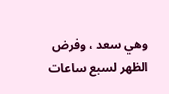وهي سعد ، وفرض الظهر لسبع ساعات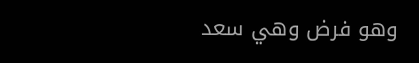وهو فرض وهي سعد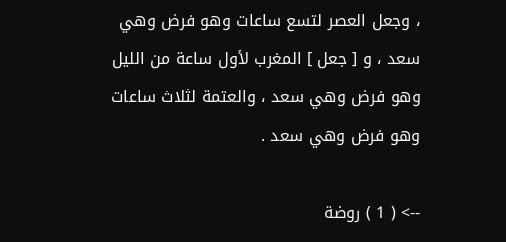، وجعل العصر لتسع ساعات وهو فرض وهي سعد ، و [ جعل ] المغرب لأول ساعة من الليل وهو فرض وهي سعد ، والعتمة لثلاث ساعات وهو فرض وهي سعد .

--> ( 1 ) روضة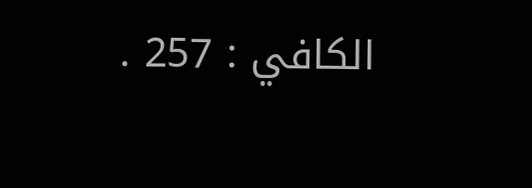الكافي : 257 .